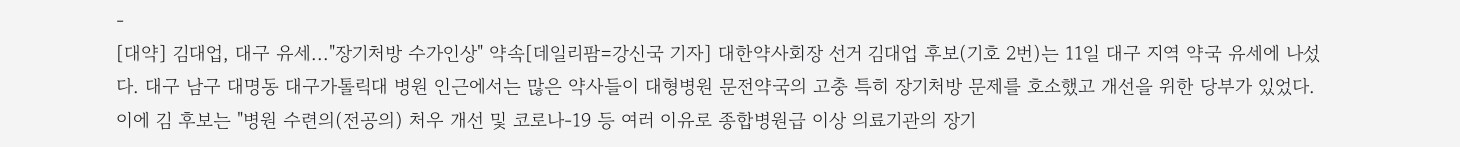-
[대약] 김대업, 대구 유세..."장기처방 수가인상" 약속[데일리팜=강신국 기자] 대한약사회장 선거 김대업 후보(기호 2번)는 11일 대구 지역 약국 유세에 나섰다. 대구 남구 대명동 대구가톨릭대 병원 인근에서는 많은 약사들이 대형병원 문전약국의 고충 특히 장기처방 문제를 호소했고 개선을 위한 당부가 있었다. 이에 김 후보는 "병원 수련의(전공의) 처우 개선 및 코로나-19 등 여러 이유로 종합병원급 이상 의료기관의 장기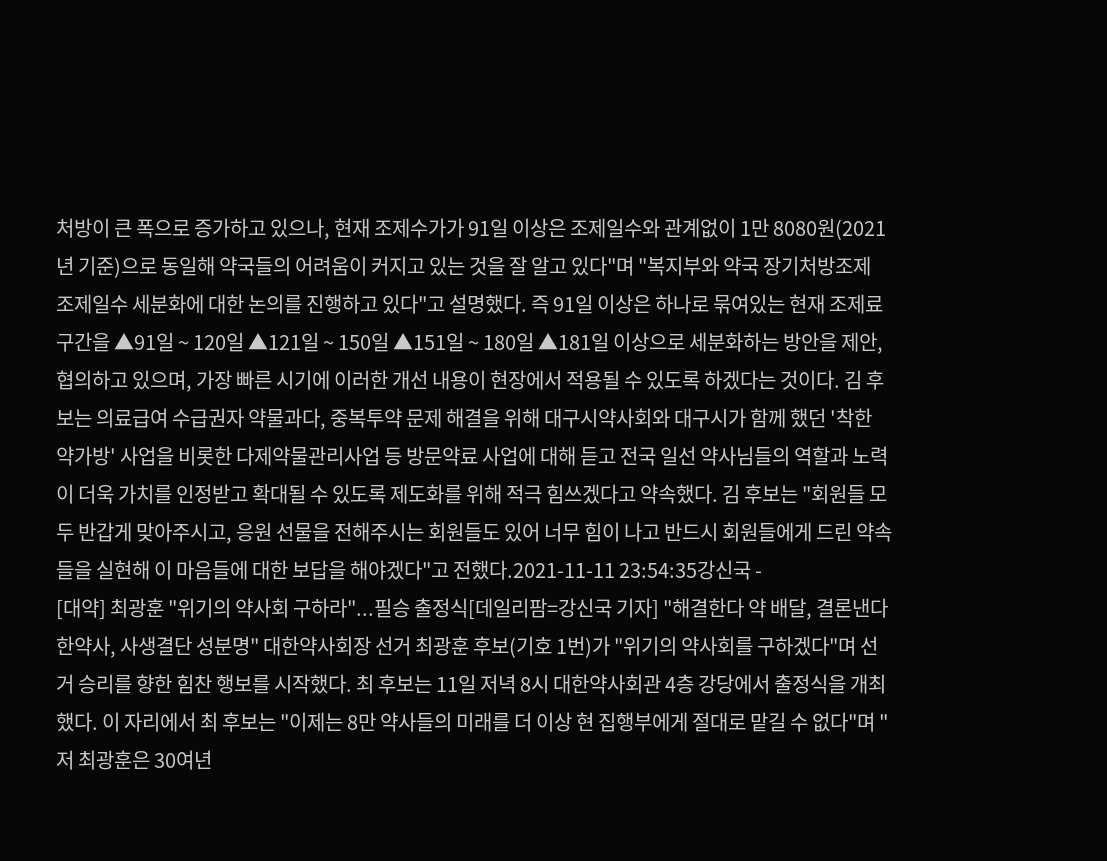처방이 큰 폭으로 증가하고 있으나, 현재 조제수가가 91일 이상은 조제일수와 관계없이 1만 8080원(2021년 기준)으로 동일해 약국들의 어려움이 커지고 있는 것을 잘 알고 있다"며 "복지부와 약국 장기처방조제 조제일수 세분화에 대한 논의를 진행하고 있다"고 설명했다. 즉 91일 이상은 하나로 묶여있는 현재 조제료 구간을 ▲91일 ~ 120일 ▲121일 ~ 150일 ▲151일 ~ 180일 ▲181일 이상으로 세분화하는 방안을 제안, 협의하고 있으며, 가장 빠른 시기에 이러한 개선 내용이 현장에서 적용될 수 있도록 하겠다는 것이다. 김 후보는 의료급여 수급권자 약물과다, 중복투약 문제 해결을 위해 대구시약사회와 대구시가 함께 했던 '착한 약가방' 사업을 비롯한 다제약물관리사업 등 방문약료 사업에 대해 듣고 전국 일선 약사님들의 역할과 노력이 더욱 가치를 인정받고 확대될 수 있도록 제도화를 위해 적극 힘쓰겠다고 약속했다. 김 후보는 "회원들 모두 반갑게 맞아주시고, 응원 선물을 전해주시는 회원들도 있어 너무 힘이 나고 반드시 회원들에게 드린 약속들을 실현해 이 마음들에 대한 보답을 해야겠다"고 전했다.2021-11-11 23:54:35강신국 -
[대약] 최광훈 "위기의 약사회 구하라"...필승 출정식[데일리팜=강신국 기자] "해결한다 약 배달, 결론낸다 한약사, 사생결단 성분명" 대한약사회장 선거 최광훈 후보(기호 1번)가 "위기의 약사회를 구하겠다"며 선거 승리를 향한 힘찬 행보를 시작했다. 최 후보는 11일 저녁 8시 대한약사회관 4층 강당에서 출정식을 개최했다. 이 자리에서 최 후보는 "이제는 8만 약사들의 미래를 더 이상 현 집행부에게 절대로 맡길 수 없다"며 "저 최광훈은 30여년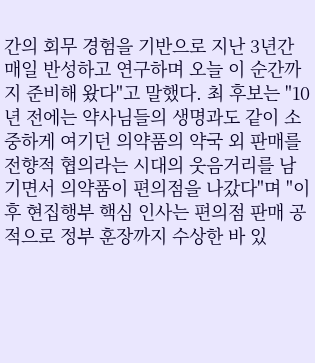간의 회무 경험을 기반으로 지난 3년간 매일 반성하고 연구하며 오늘 이 순간까지 준비해 왔다"고 말했다. 최 후보는 "10년 전에는 약사님들의 생명과도 같이 소중하게 여기던 의약품의 약국 외 판매를 전향적 협의라는 시대의 웃음거리를 남기면서 의약품이 편의점을 나갔다"며 "이후 현집행부 핵심 인사는 편의점 판매 공적으로 정부 훈장까지 수상한 바 있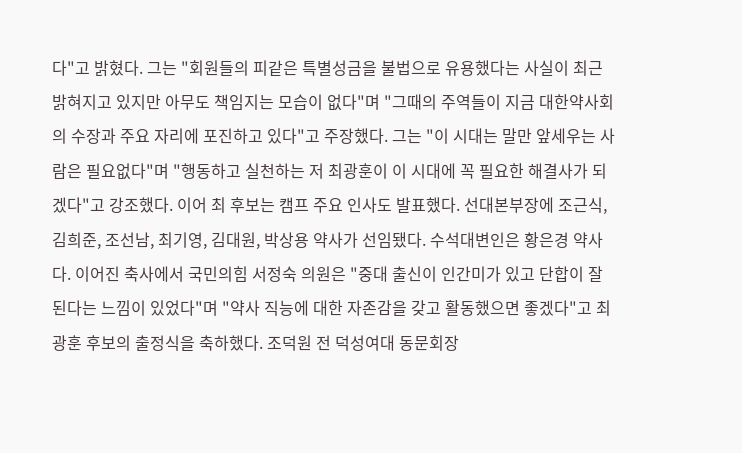다"고 밝혔다. 그는 "회원들의 피같은 특별성금을 불법으로 유용했다는 사실이 최근 밝혀지고 있지만 아무도 책임지는 모습이 없다"며 "그때의 주역들이 지금 대한약사회의 수장과 주요 자리에 포진하고 있다"고 주장했다. 그는 "이 시대는 말만 앞세우는 사람은 필요없다"며 "행동하고 실천하는 저 최광훈이 이 시대에 꼭 필요한 해결사가 되겠다"고 강조했다. 이어 최 후보는 캠프 주요 인사도 발표했다. 선대본부장에 조근식, 김희준, 조선남, 최기영, 김대원, 박상용 약사가 선임됐다. 수석대변인은 황은경 약사다. 이어진 축사에서 국민의힘 서정숙 의원은 "중대 출신이 인간미가 있고 단합이 잘된다는 느낌이 있었다"며 "약사 직능에 대한 자존감을 갖고 활동했으면 좋겠다"고 최광훈 후보의 출정식을 축하했다. 조덕원 전 덕성여대 동문회장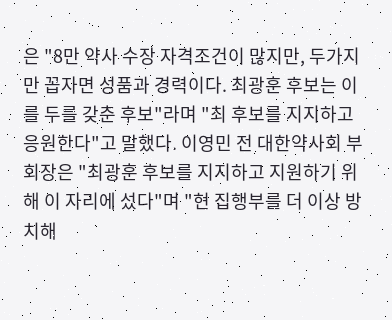은 "8만 약사 수장 자격조건이 많지만, 두가지만 꼽자면 성품과 경력이다. 최광훈 후보는 이를 두를 갖춘 후보"라며 "최 후보를 지지하고 응원한다"고 말했다. 이영민 전 대한약사회 부회장은 "최광훈 후보를 지지하고 지원하기 위해 이 자리에 섰다"며 "현 집행부를 더 이상 방치해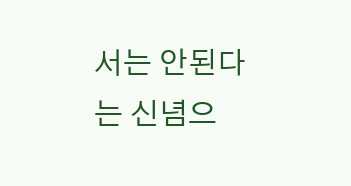서는 안된다는 신념으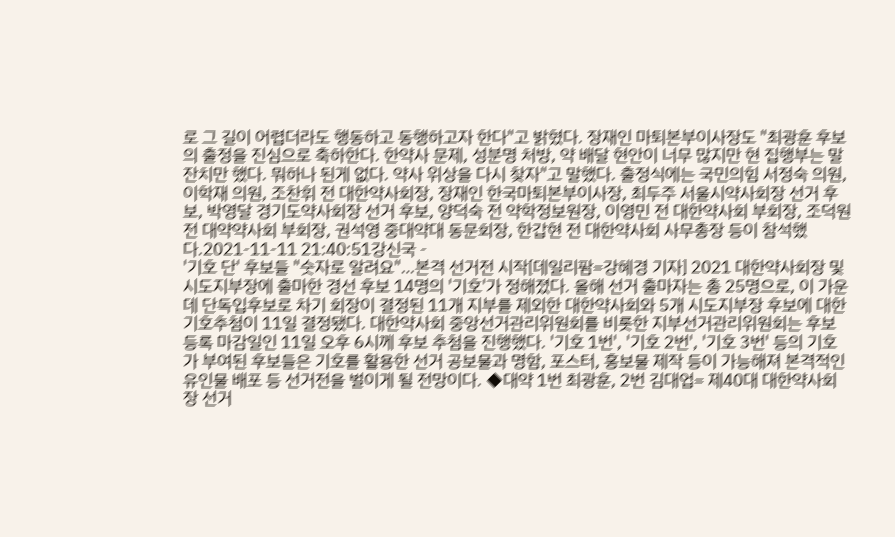로 그 길이 어렵더라도 행동하고 동행하고자 한다"고 밝혔다. 장재인 마퇴본부이사장도 "최광훈 후보의 출정을 진심으로 축하한다. 한약사 문제, 성분명 처방, 약 배달 현안이 너무 많지만 현 집행부는 말잔치만 했다. 뭐하나 된게 없다. 약사 위상을 다시 찾자"고 말했다. 출정식에는 국민의힘 서정숙 의원, 이학재 의원, 조찬휘 전 대한약사회장, 장재인 한국마퇴본부이사장, 최두주 서울시약사회장 선거 후보, 박영달 경기도약사회장 선거 후보, 양덕숙 전 약학정보원장, 이영민 전 대한약사회 부회장, 조덕원 전 대약약사회 부회장, 권석영 중대약대 동문회장, 한갑현 전 대한약사회 사무총장 등이 참석했다.2021-11-11 21:40:51강신국 -
'기호 단' 후보들 "숫자로 알려요"…본격 선거전 시작[데일리팜=강혜경 기자] 2021 대한약사회장 및 시도지부장에 출마한 경선 후보 14명의 '기호'가 정해졌다. 올해 선거 출마자는 총 25명으로, 이 가운데 단독입후보로 차기 회장이 결정된 11개 지부를 제외한 대한약사회와 5개 시도지부장 후보에 대한 기호추첨이 11일 결정됐다. 대한약사회 중앙선거관리위원회를 비롯한 지부선거관리위원회는 후보 등록 마감일인 11일 오후 6시께 후보 추첨을 진행했다. '기호 1번', '기호 2번', '기호 3번' 등의 기호가 부여된 후보들은 기호를 활용한 선거 공보물과 명함, 포스터, 홍보물 제작 등이 가능해져 본격적인 유인물 배포 등 선거전을 벌이게 될 전망이다. ◆대약 1번 최광훈, 2번 김대업= 제40대 대한약사회장 선거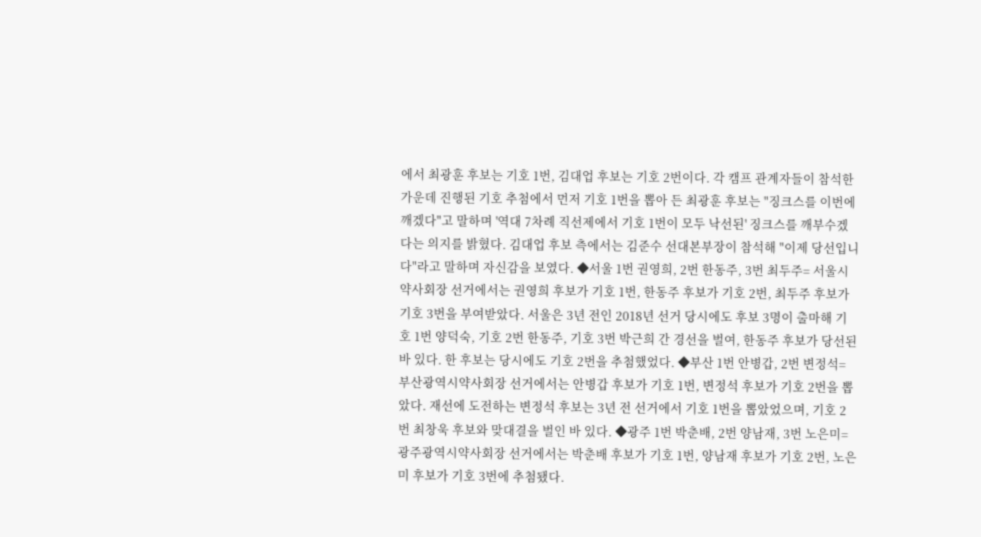에서 최광훈 후보는 기호 1번, 김대업 후보는 기호 2번이다. 각 캠프 관계자들이 참석한 가운데 진행된 기호 추첨에서 먼저 기호 1번을 뽑아 든 최광훈 후보는 "징크스를 이번에 깨겠다"고 말하며 '역대 7차례 직선제에서 기호 1번이 모두 낙선된' 징크스를 깨부수겠다는 의지를 밝혔다. 김대업 후보 측에서는 김준수 선대본부장이 참석해 "이제 당선입니다"라고 말하며 자신감을 보였다. ◆서울 1번 권영희, 2번 한동주, 3번 최두주= 서울시약사회장 선거에서는 권영희 후보가 기호 1번, 한동주 후보가 기호 2번, 최두주 후보가 기호 3번을 부여받았다. 서울은 3년 전인 2018년 선거 당시에도 후보 3명이 출마해 기호 1번 양덕숙, 기호 2번 한동주, 기호 3번 박근희 간 경선을 벌여, 한동주 후보가 당선된 바 있다. 한 후보는 당시에도 기호 2번을 추첨했었다. ◆부산 1번 안병갑, 2번 변정석= 부산광역시약사회장 선거에서는 안병갑 후보가 기호 1번, 변정석 후보가 기호 2번을 뽑았다. 재선에 도전하는 변정석 후보는 3년 전 선거에서 기호 1번을 뽑았었으며, 기호 2번 최창욱 후보와 맞대결을 벌인 바 있다. ◆광주 1번 박춘배, 2번 양남재, 3번 노은미= 광주광역시약사회장 선거에서는 박춘배 후보가 기호 1번, 양남재 후보가 기호 2번, 노은미 후보가 기호 3번에 추첨됐다.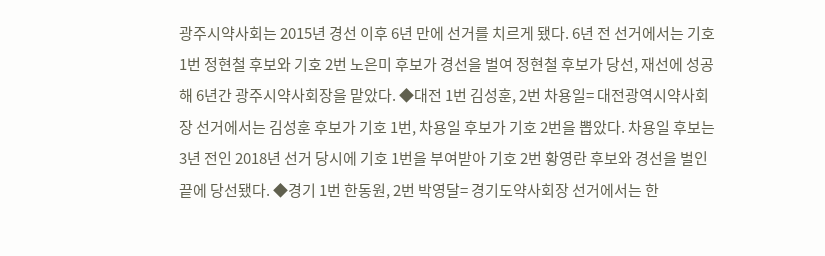광주시약사회는 2015년 경선 이후 6년 만에 선거를 치르게 됐다. 6년 전 선거에서는 기호 1번 정현철 후보와 기호 2번 노은미 후보가 경선을 벌여 정현철 후보가 당선, 재선에 성공해 6년간 광주시약사회장을 맡았다. ◆대전 1번 김성훈, 2번 차용일= 대전광역시약사회장 선거에서는 김성훈 후보가 기호 1번, 차용일 후보가 기호 2번을 뽑았다. 차용일 후보는 3년 전인 2018년 선거 당시에 기호 1번을 부여받아 기호 2번 황영란 후보와 경선을 벌인 끝에 당선됐다. ◆경기 1번 한동원, 2번 박영달= 경기도약사회장 선거에서는 한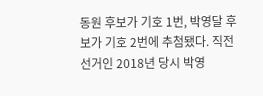동원 후보가 기호 1번, 박영달 후보가 기호 2번에 추첨됐다. 직전 선거인 2018년 당시 박영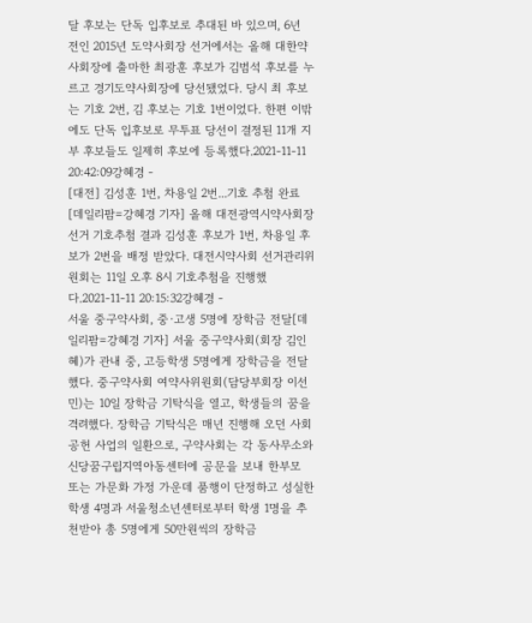달 후보는 단독 입후보로 추대된 바 있으며, 6년 전인 2015년 도약사회장 선거에서는 올해 대한약사회장에 출마한 최광훈 후보가 김범석 후보를 누르고 경기도약사회장에 당선됐었다. 당시 최 후보는 기호 2번, 김 후보는 기호 1번이었다. 한편 이밖에도 단독 입후보로 무투표 당선이 결정된 11개 지부 후보들도 일제히 후보에 등록했다.2021-11-11 20:42:09강혜경 -
[대전] 김성훈 1번, 차용일 2번...기호 추첨 완료[데일리팜=강혜경 기자] 올해 대전광역시약사회장 선거 기호추첨 결과 김성훈 후보가 1번, 차용일 후보가 2번을 배정 받았다. 대전시약사회 선거관리위원회는 11일 오후 8시 기호추첨을 진행했다.2021-11-11 20:15:32강혜경 -
서울 중구약사회, 중·고생 5명에 장학금 전달[데일리팜=강혜경 기자] 서울 중구약사회(회장 김인혜)가 관내 중, 고등학생 5명에게 장학금을 전달했다. 중구약사회 여약사위원회(담당부회장 이선민)는 10일 장학금 기탁식을 열고, 학생들의 꿈을 격려했다. 장학금 기탁식은 매년 진행해 오던 사회공헌 사업의 일환으로, 구약사회는 각 동사무소와 신당꿈구립지역아동센터에 공문을 보내 한부모 또는 가문화 가정 가운데 품행이 단정하고 성실한 학생 4명과 서울청소년센터로부터 학생 1명을 추천받아 총 5명에게 50만원씩의 장학금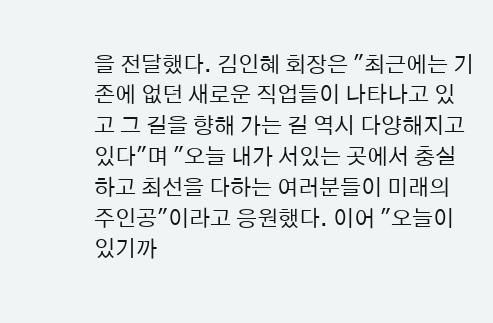을 전달했다. 김인혜 회장은 "최근에는 기존에 없던 새로운 직업들이 나타나고 있고 그 길을 향해 가는 길 역시 다양해지고 있다"며 "오늘 내가 서있는 곳에서 충실하고 최선을 다하는 여러분들이 미래의 주인공"이라고 응원했다. 이어 "오늘이 있기까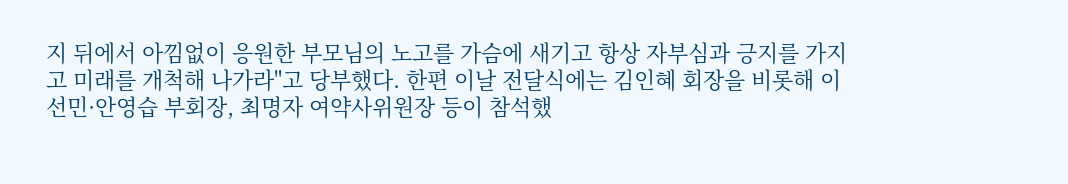지 뒤에서 아낌없이 응원한 부모님의 노고를 가슴에 새기고 항상 자부심과 긍지를 가지고 미래를 개척해 나가라"고 당부했다. 한편 이날 전달식에는 김인혜 회장을 비롯해 이선민·안영습 부회장, 최명자 여약사위원장 등이 참석했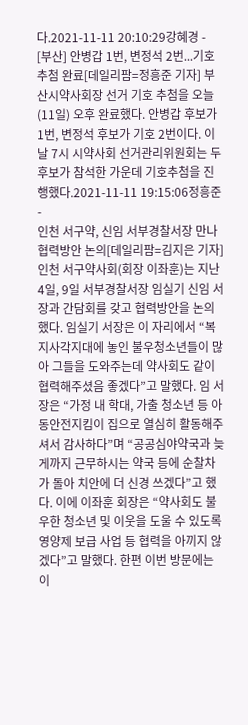다.2021-11-11 20:10:29강혜경 -
[부산] 안병갑 1번, 변정석 2번...기호추첨 완료[데일리팜=정흥준 기자] 부산시약사회장 선거 기호 추첨을 오늘(11일) 오후 완료했다. 안병갑 후보가 1번, 변정석 후보가 기호 2번이다. 이날 7시 시약사회 선거관리위원회는 두 후보가 참석한 가운데 기호추첨을 진행했다.2021-11-11 19:15:06정흥준 -
인천 서구약, 신임 서부경찰서장 만나 협력방안 논의[데일리팜=김지은 기자] 인천 서구약사회(회장 이좌훈)는 지난 4일, 9일 서부경찰서장 임실기 신임 서장과 간담회를 갖고 협력방안을 논의했다. 임실기 서장은 이 자리에서 “복지사각지대에 놓인 불우청소년들이 많아 그들을 도와주는데 약사회도 같이 협력해주셨음 좋겠다”고 말했다. 임 서장은 “가정 내 학대, 가출 청소년 등 아동안전지킴이 집으로 열심히 활동해주셔서 감사하다”며 “공공심야약국과 늦게까지 근무하시는 약국 등에 순찰차가 돌아 치안에 더 신경 쓰겠다”고 했다. 이에 이좌훈 회장은 “약사회도 불우한 청소년 및 이웃을 도울 수 있도록 영양제 보급 사업 등 협력을 아끼지 않겠다”고 말했다. 한편 이번 방문에는 이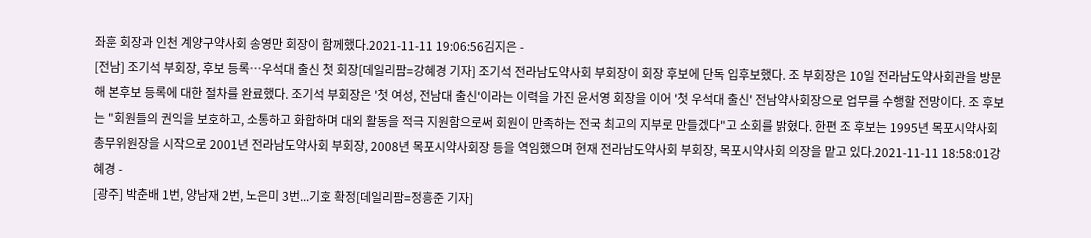좌훈 회장과 인천 계양구약사회 송영만 회장이 함께했다.2021-11-11 19:06:56김지은 -
[전남] 조기석 부회장, 후보 등록…우석대 출신 첫 회장[데일리팜=강혜경 기자] 조기석 전라남도약사회 부회장이 회장 후보에 단독 입후보했다. 조 부회장은 10일 전라남도약사회관을 방문해 본후보 등록에 대한 절차를 완료했다. 조기석 부회장은 '첫 여성, 전남대 출신'이라는 이력을 가진 윤서영 회장을 이어 '첫 우석대 출신' 전남약사회장으로 업무를 수행할 전망이다. 조 후보는 "회원들의 권익을 보호하고, 소통하고 화합하며 대외 활동을 적극 지원함으로써 회원이 만족하는 전국 최고의 지부로 만들겠다"고 소회를 밝혔다. 한편 조 후보는 1995년 목포시약사회 총무위원장을 시작으로 2001년 전라남도약사회 부회장, 2008년 목포시약사회장 등을 역임했으며 현재 전라남도약사회 부회장, 목포시약사회 의장을 맡고 있다.2021-11-11 18:58:01강혜경 -
[광주] 박춘배 1번, 양남재 2번, 노은미 3번...기호 확정[데일리팜=정흥준 기자]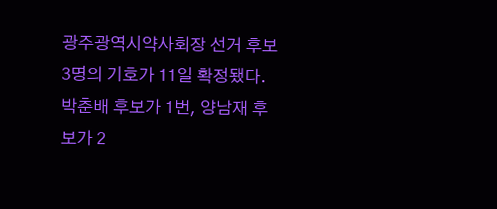광주광역시약사회장 선거 후보 3명의 기호가 11일 확정됐다. 박춘배 후보가 1번, 양남재 후보가 2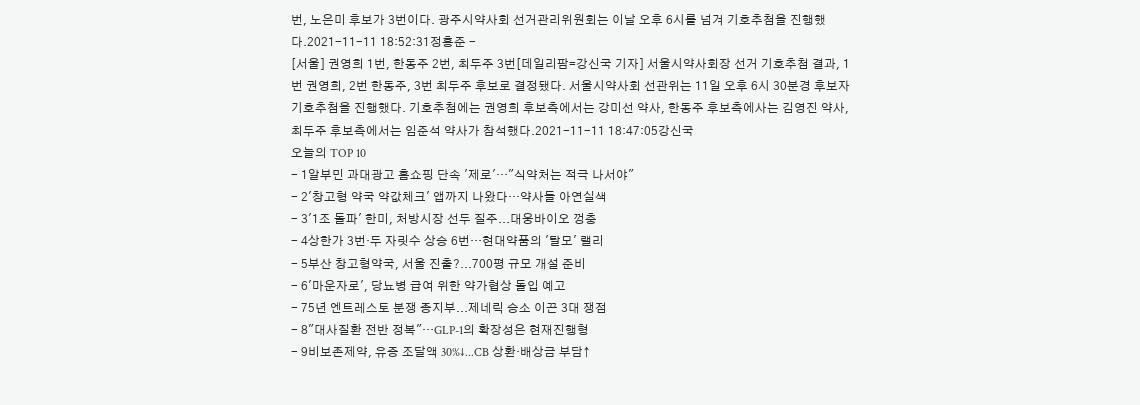번, 노은미 후보가 3번이다. 광주시약사회 선거관리위원회는 이날 오후 6시를 넘겨 기호추첨을 진행했다.2021-11-11 18:52:31정흥준 -
[서울] 권영희 1번, 한동주 2번, 최두주 3번[데일리팜=강신국 기자] 서울시약사회장 선거 기호추첨 결과, 1번 권영희, 2번 한동주, 3번 최두주 후보로 결정됐다. 서울시약사회 선관위는 11일 오후 6시 30분경 후보자 기호추첨을 진행했다. 기호추첨에는 권영희 후보측에서는 강미선 약사, 한동주 후보측에사는 김영진 약사, 최두주 후보측에서는 임준석 약사가 참석했다.2021-11-11 18:47:05강신국
오늘의 TOP 10
- 1알부민 과대광고 홈쇼핑 단속 '제로'…"식약처는 적극 나서야"
- 2'창고형 약국 약값체크' 앱까지 나왔다…약사들 아연실색
- 3'1조 돌파' 한미, 처방시장 선두 질주...대웅바이오 껑충
- 4상한가 3번·두 자릿수 상승 6번…현대약품의 '탈모' 랠리
- 5부산 창고형약국, 서울 진출?...700평 규모 개설 준비
- 6'마운자로', 당뇨병 급여 위한 약가협상 돌입 예고
- 75년 엔트레스토 분쟁 종지부...제네릭 승소 이끈 3대 쟁점
- 8"대사질환 전반 정복"…GLP-1의 확장성은 현재진행형
- 9비보존제약, 유증 조달액 30%↓...CB 상환·배상금 부담↑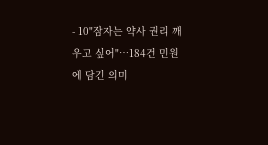- 10"잠자는 약사 권리 깨우고 싶어"…184건 민원에 담긴 의미